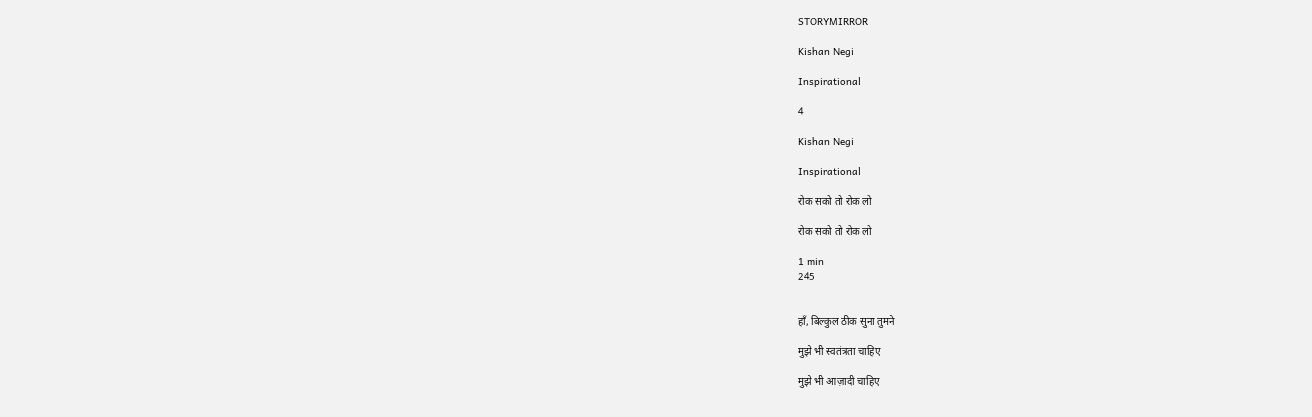STORYMIRROR

Kishan Negi

Inspirational

4

Kishan Negi

Inspirational

रोक सको तो रोक लो

रोक सको तो रोक लो

1 min
245


हाँ, बिल्कुल ठीक सुना तुमने

मुझे भी स्वतंत्रता चाहिए

मुझे भी आज़ादी चाहिए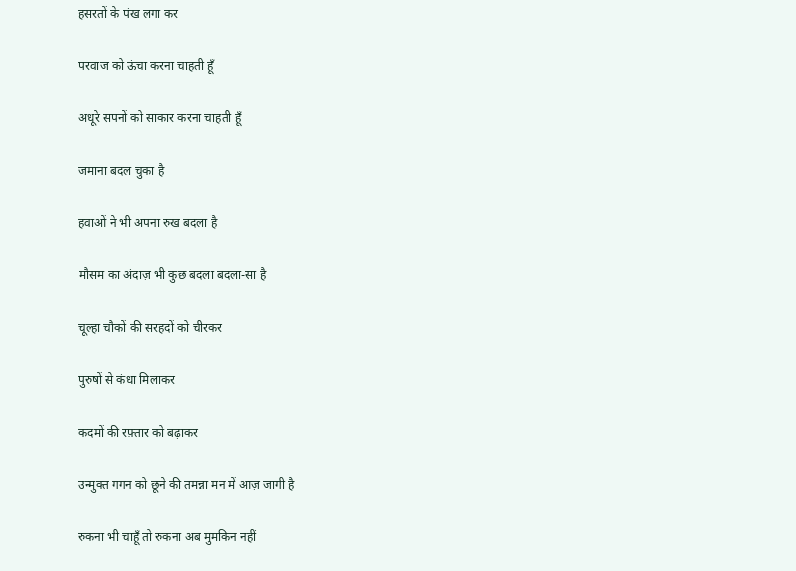हसरतों के पंख लगा कर

परवाज को ऊंचा करना चाहती हूँ

अधूरे सपनों को साकार करना चाहती हूँ

जमाना बदल चुका है

हवाओं ने भी अपना रुख बदला है

मौसम का अंदाज़ भी कुछ बदला बदला-सा है

चूल्हा चौकों की सरहदों को चीरकर

पुरुषों से कंधा मिलाकर

कदमों की रफ़्तार को बढ़ाकर

उन्मुक्त गगन को छूने की तमन्ना मन में आज़ जागी है

रुकना भी चाहूँ तो रुकना अब मुमकिन नहीं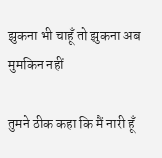झुकना भी चाहूँ तो झुकना अब मुमकिन नहीं

तुमने ठीक कहा कि मैं नारी हूँ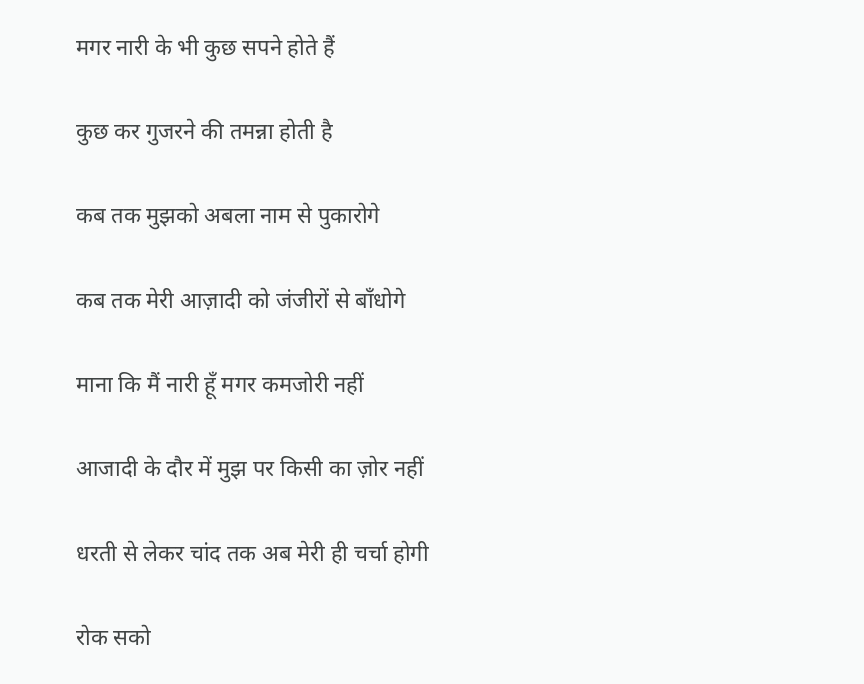मगर नारी के भी कुछ सपने होते हैं

कुछ कर गुजरने की तमन्ना होती है

कब तक मुझको अबला नाम से पुकारोगे

कब तक मेरी आज़ादी को जंजीरों से बाँधोगे

माना कि मैं नारी हूँ मगर कमजोरी नहीं

आजादी के दौर में मुझ पर किसी का ज़ोर नहीं

धरती से लेकर चांद तक अब मेरी ही चर्चा होगी

रोक सको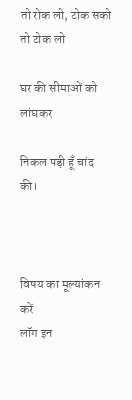तो रोक लो, टोक सको तो टोक लो

घर की सीमाओं को लांघकर

निकल पड़ी हूँ चांद की।



विषय का मूल्यांकन करें
लॉग इन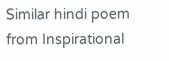Similar hindi poem from Inspirational